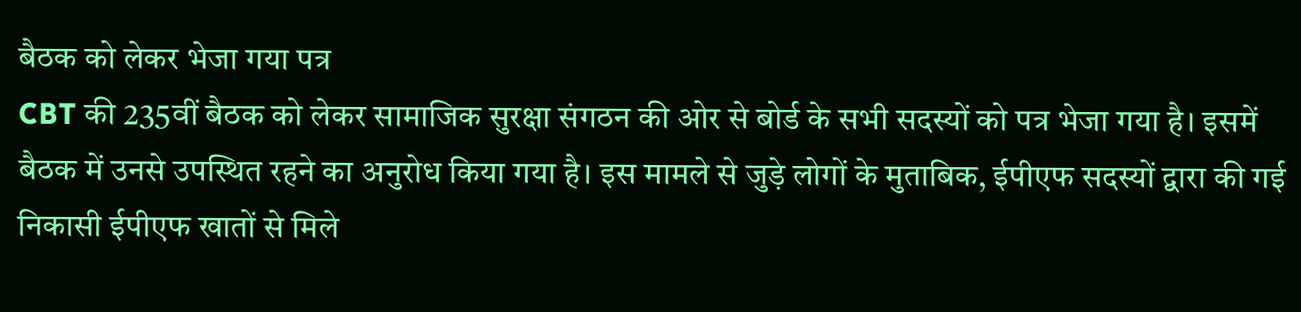बैठक को लेकर भेजा गया पत्र
CBT की 235वीं बैठक को लेकर सामाजिक सुरक्षा संगठन की ओर से बोर्ड के सभी सदस्यों को पत्र भेजा गया है। इसमें बैठक में उनसे उपस्थित रहने का अनुरोध किया गया है। इस मामले से जुड़े लोगों के मुताबिक, ईपीएफ सदस्यों द्वारा की गई निकासी ईपीएफ खातों से मिले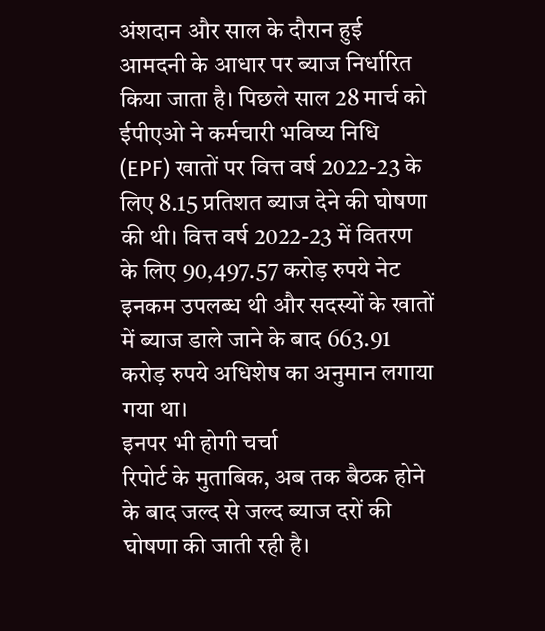अंशदान और साल के दौरान हुई आमदनी के आधार पर ब्याज निर्धारित किया जाता है। पिछले साल 28 मार्च को ईपीएओ ने कर्मचारी भविष्य निधि (EPF) खातों पर वित्त वर्ष 2022-23 के लिए 8.15 प्रतिशत ब्याज देने की घोषणा की थी। वित्त वर्ष 2022-23 में वितरण के लिए 90,497.57 करोड़ रुपये नेट इनकम उपलब्ध थी और सदस्यों के खातों में ब्याज डाले जाने के बाद 663.91 करोड़ रुपये अधिशेष का अनुमान लगाया गया था।
इनपर भी होगी चर्चा
रिपोर्ट के मुताबिक, अब तक बैठक होने के बाद जल्द से जल्द ब्याज दरों की घोषणा की जाती रही है।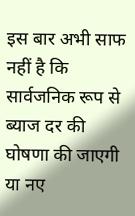इस बार अभी साफ नहीं है कि सार्वजनिक रूप से ब्याज दर की घोषणा की जाएगी या नए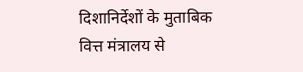दिशानिर्देशों के मुताबिक वित्त मंत्रालय से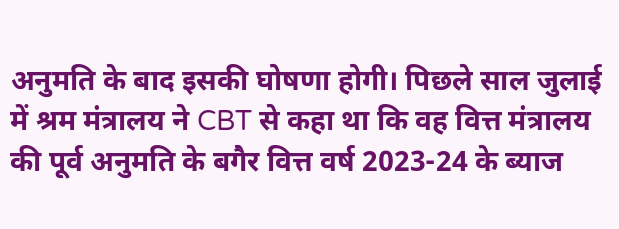अनुमति के बाद इसकी घोषणा होगी। पिछले साल जुलाई में श्रम मंत्रालय ने CBT से कहा था कि वह वित्त मंत्रालय की पूर्व अनुमति के बगैर वित्त वर्ष 2023-24 के ब्याज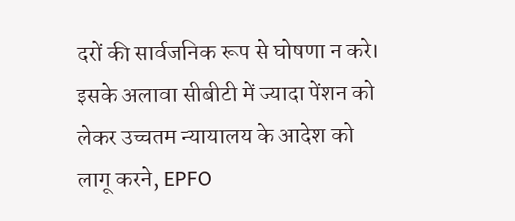दरों की सार्वजनिक रूप से घोषणा न करे। इसके अलावा सीबीटी में ज्यादा पेंशन को लेकर उच्चतम न्यायालय के आदेश को लागू करने, EPFO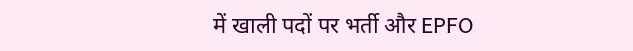में खाली पदों पर भर्ती और EPFO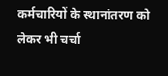कर्मचारियों के स्थानांतरण को लेकर भी चर्चा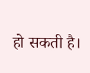हो सकती है।